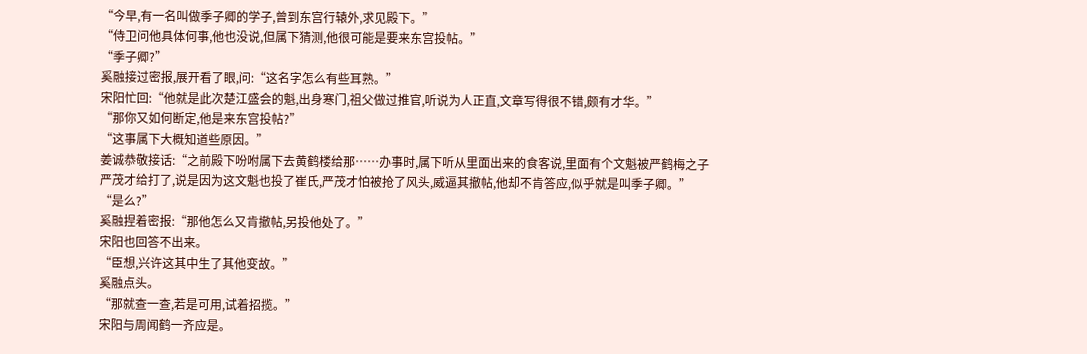“今早,有一名叫做季子卿的学子,曾到东宫行辕外,求见殿下。”
“侍卫问他具体何事,他也没说,但属下猜测,他很可能是要来东宫投帖。”
“季子卿?”
奚融接过密报,展开看了眼,问:“这名字怎么有些耳熟。”
宋阳忙回:“他就是此次楚江盛会的魁,出身寒门,祖父做过推官,听说为人正直,文章写得很不错,颇有才华。”
“那你又如何断定,他是来东宫投帖?”
“这事属下大概知道些原因。”
姜诚恭敬接话:“之前殿下吩咐属下去黄鹤楼给那……办事时,属下听从里面出来的食客说,里面有个文魁被严鹤梅之子严茂才给打了,说是因为这文魁也投了崔氏,严茂才怕被抢了风头,威逼其撤帖,他却不肯答应,似乎就是叫季子卿。”
“是么?”
奚融捏着密报:“那他怎么又肯撤帖,另投他处了。”
宋阳也回答不出来。
“臣想,兴许这其中生了其他变故。”
奚融点头。
“那就查一查,若是可用,试着招揽。”
宋阳与周闻鹤一齐应是。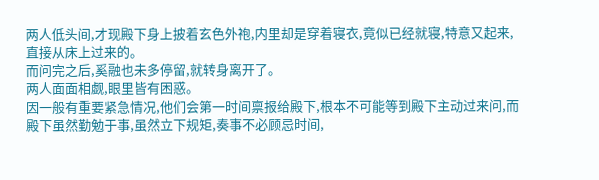两人低头间,才现殿下身上披着玄色外袍,内里却是穿着寝衣,竟似已经就寝,特意又起来,直接从床上过来的。
而问完之后,奚融也未多停留,就转身离开了。
两人面面相觑,眼里皆有困惑。
因一般有重要紧急情况,他们会第一时间禀报给殿下,根本不可能等到殿下主动过来问,而殿下虽然勤勉于事,虽然立下规矩,奏事不必顾忌时间,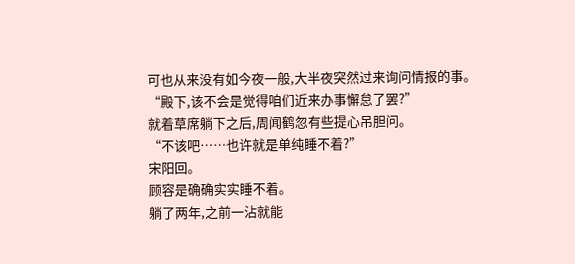可也从来没有如今夜一般,大半夜突然过来询问情报的事。
“殿下,该不会是觉得咱们近来办事懈怠了罢?”
就着草席躺下之后,周闻鹤忽有些提心吊胆问。
“不该吧……也许就是单纯睡不着?”
宋阳回。
顾容是确确实实睡不着。
躺了两年,之前一沾就能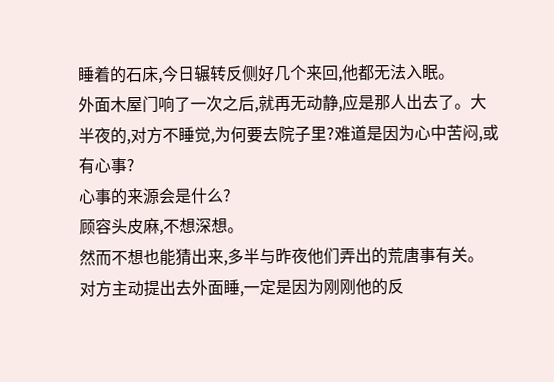睡着的石床,今日辗转反侧好几个来回,他都无法入眠。
外面木屋门响了一次之后,就再无动静,应是那人出去了。大半夜的,对方不睡觉,为何要去院子里?难道是因为心中苦闷,或有心事?
心事的来源会是什么?
顾容头皮麻,不想深想。
然而不想也能猜出来,多半与昨夜他们弄出的荒唐事有关。
对方主动提出去外面睡,一定是因为刚刚他的反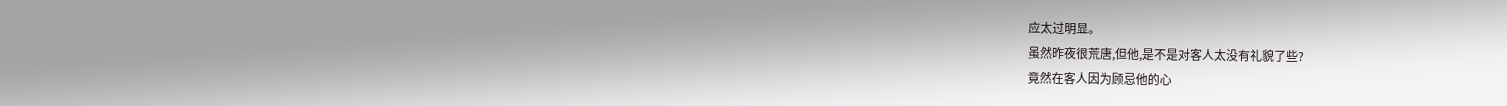应太过明显。
虽然昨夜很荒唐,但他,是不是对客人太没有礼貌了些?
竟然在客人因为顾忌他的心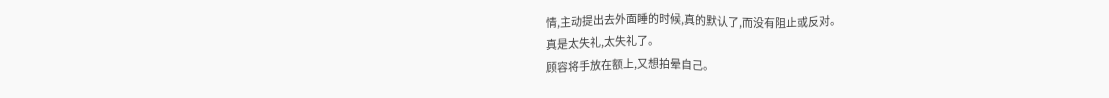情,主动提出去外面睡的时候,真的默认了,而没有阻止或反对。
真是太失礼,太失礼了。
顾容将手放在额上,又想拍晕自己。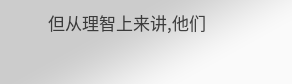但从理智上来讲,他们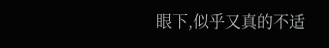眼下,似乎又真的不适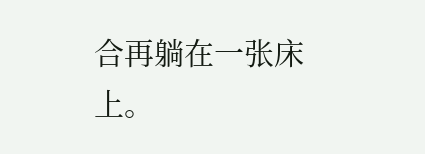合再躺在一张床上。